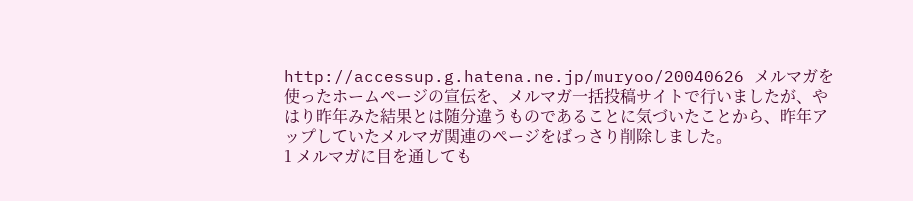http://accessup.g.hatena.ne.jp/muryoo/20040626 メルマガを使ったホームページの宣伝を、メルマガ一括投稿サイトで行いましたが、やはり昨年みた結果とは随分違うものであることに気づいたことから、昨年アップしていたメルマガ関連のページをばっさり削除しました。
1 メルマガに目を通しても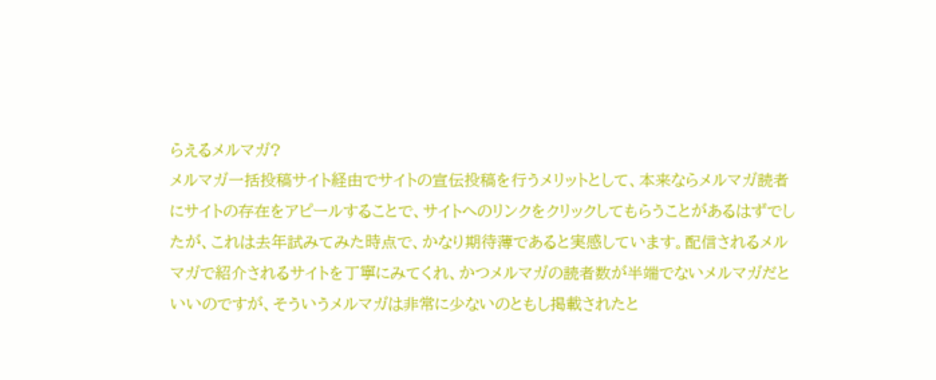らえるメルマガ?
メルマガ一括投稿サイト経由でサイトの宣伝投稿を行うメリットとして、本来ならメルマガ読者にサイトの存在をアピールすることで、サイトへのリンクをクリックしてもらうことがあるはずでしたが、これは去年試みてみた時点で、かなり期待薄であると実感しています。配信されるメルマガで紹介されるサイトを丁寧にみてくれ、かつメルマガの読者数が半端でないメルマガだといいのですが、そういうメルマガは非常に少ないのともし掲載されたと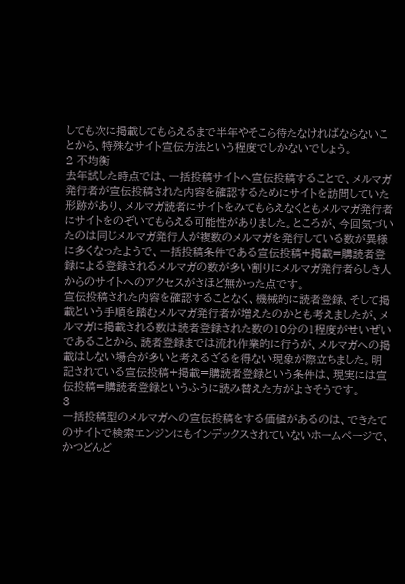しても次に掲載してもらえるまで半年やそこら待たなければならないことから、特殊なサイト宣伝方法という程度でしかないでしょう。
2 不均衡
去年試した時点では、一括投稿サイトへ宣伝投稿することで、メルマガ発行者が宣伝投稿された内容を確認するためにサイトを訪問していた形跡があり、メルマガ読者にサイトをみてもらえなくともメルマガ発行者にサイトをのぞいてもらえる可能性がありました。ところが、今回気づいたのは同じメルマガ発行人が複数のメルマガを発行している数が異様に多くなったようで、一括投稿条件である宣伝投稿+掲載=購読者登録による登録されるメルマガの数が多い割りにメルマガ発行者らしき人からのサイトへのアクセスがさほど無かった点です。
宣伝投稿された内容を確認することなく、機械的に読者登録、そして掲載という手順を踏むメルマガ発行者が増えたのかとも考えましたが、メルマガに掲載される数は読者登録された数の10分の1程度がせいぜいであることから、読者登録までは流れ作業的に行うが、メルマガへの掲載はしない場合が多いと考えるざるを得ない現象が際立ちました。明記されている宣伝投稿+掲載=購読者登録という条件は、現実には宣伝投稿=購読者登録というふうに読み替えた方がよさそうです。
3
一括投稿型のメルマガへの宣伝投稿をする価値があるのは、できたてのサイトで検索エンジンにもインデックスされていないホームページで、かつどんど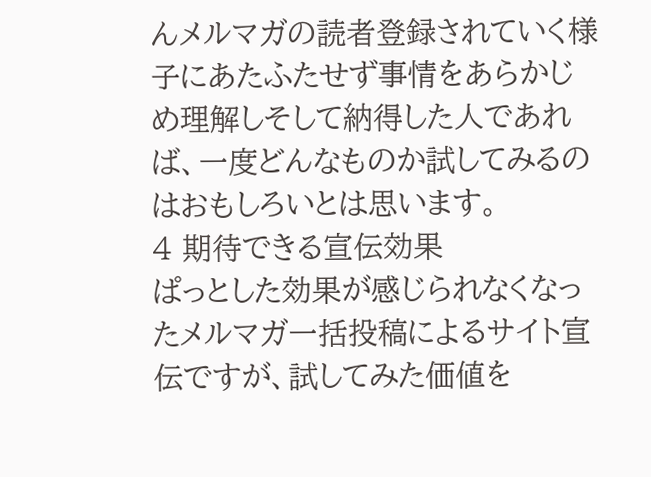んメルマガの読者登録されていく様子にあたふたせず事情をあらかじめ理解しそして納得した人であれば、一度どんなものか試してみるのはおもしろいとは思います。
4 期待できる宣伝効果
ぱっとした効果が感じられなくなったメルマガ一括投稿によるサイト宣伝ですが、試してみた価値を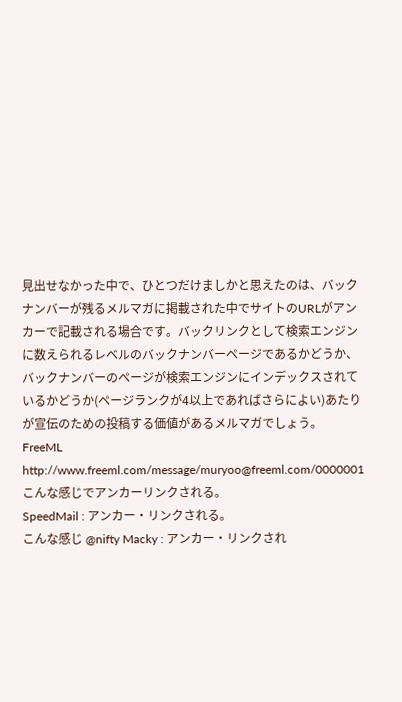見出せなかった中で、ひとつだけましかと思えたのは、バックナンバーが残るメルマガに掲載された中でサイトのURLがアンカーで記載される場合です。バックリンクとして検索エンジンに数えられるレベルのバックナンバーページであるかどうか、バックナンバーのページが検索エンジンにインデックスされているかどうか(ページランクが4以上であればさらによい)あたりが宣伝のための投稿する価値があるメルマガでしょう。
FreeML http://www.freeml.com/message/muryoo@freeml.com/0000001 こんな感じでアンカーリンクされる。
SpeedMail : アンカー・リンクされる。
こんな感じ @nifty Macky : アンカー・リンクされ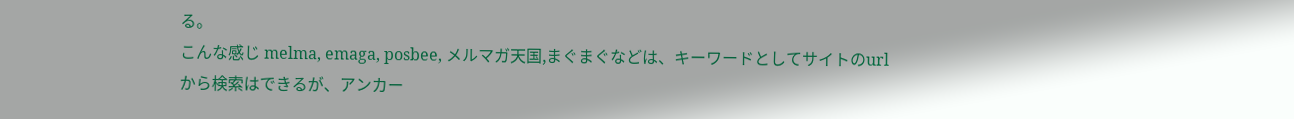る。
こんな感じ melma, emaga, posbee, メルマガ天国,まぐまぐなどは、キーワードとしてサイトのurlから検索はできるが、アンカー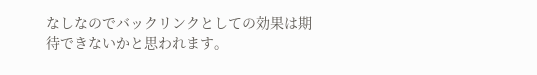なしなのでバックリンクとしての効果は期待できないかと思われます。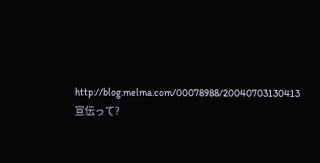http://blog.melma.com/00078988/20040703130413 宣伝って?